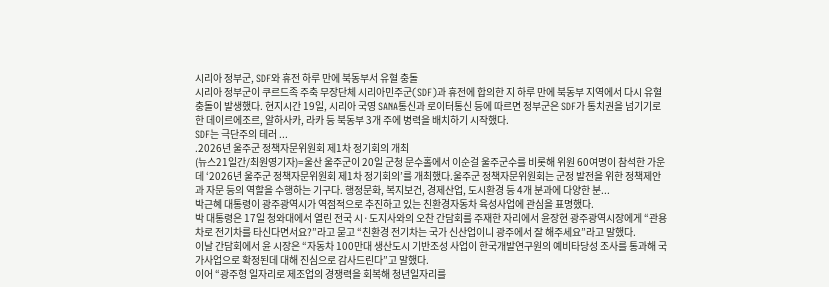시리아 정부군, SDF와 휴전 하루 만에 북동부서 유혈 충돌
시리아 정부군이 쿠르드족 주축 무장단체 시리아민주군(SDF)과 휴전에 합의한 지 하루 만에 북동부 지역에서 다시 유혈 충돌이 발생했다. 현지시간 19일, 시리아 국영 SANA통신과 로이터통신 등에 따르면 정부군은 SDF가 통치권을 넘기기로 한 데이르에조르, 알하사카, 라카 등 북동부 3개 주에 병력을 배치하기 시작했다.
SDF는 극단주의 테러 ...
.2026년 울주군 정책자문위원회 제1차 정기회의 개최
(뉴스21일간/최원영기자)=울산 울주군이 20일 군청 문수홀에서 이순걸 울주군수를 비롯해 위원 60여명이 참석한 가운데 ‘2026년 울주군 정책자문위원회 제1차 정기회의’를 개최했다.울주군 정책자문위원회는 군정 발전을 위한 정책제안과 자문 등의 역할을 수행하는 기구다. 행정문화, 복지보건, 경제산업, 도시환경 등 4개 분과에 다양한 분...
박근혜 대통령이 광주광역시가 역점적으로 추진하고 있는 친환경자동차 육성사업에 관심을 표명했다.
박 대통령은 17일 청와대에서 열린 전국 시·도지사와의 오찬 간담회를 주재한 자리에서 윤장현 광주광역시장에게 “관용차로 전기차를 타신다면서요?”라고 묻고 “친환경 전기차는 국가 신산업이니 광주에서 잘 해주세요”라고 말했다.
이날 간담회에서 윤 시장은 “자동차 100만대 생산도시 기반조성 사업이 한국개발연구원의 예비타당성 조사를 통과해 국가사업으로 확정된데 대해 진심으로 감사드린다”고 말했다.
이어 “광주형 일자리로 제조업의 경쟁력을 회복해 청년일자리를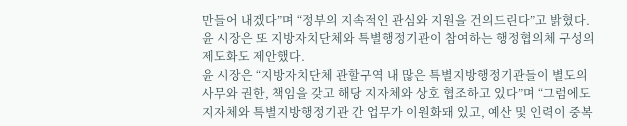만들어 내겠다”며 “정부의 지속적인 관심와 지원을 건의드린다”고 밝혔다.
윤 시장은 또 지방자치단체와 특별행정기관이 참여하는 행정협의체 구성의 제도화도 제안했다.
윤 시장은 “지방자치단체 관할구역 내 많은 특별지방행정기관들이 별도의 사무와 권한, 책임을 갖고 해당 지자체와 상호 협조하고 있다”며 “그럼에도 지자체와 특별지방행정기관 간 업무가 이원화돼 있고, 예산 및 인력이 중복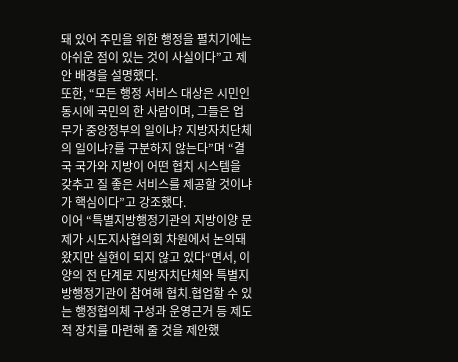돼 있어 주민을 위한 행정을 펼치기에는 아쉬운 점이 있는 것이 사실이다”고 제안 배경을 설명했다.
또한, “모든 행정 서비스 대상은 시민인 동시에 국민의 한 사람이며, 그들은 업무가 중앙정부의 일이냐? 지방자치단체의 일이냐?를 구분하지 않는다”며 “결국 국가와 지방이 어떤 협치 시스템을 갖추고 질 좋은 서비스를 제공할 것이냐가 핵심이다”고 강조했다.
이어 “특별지방행정기관의 지방이양 문제가 시도지사협의회 차원에서 논의돼 왔지만 실현이 되지 않고 있다“면서, 이양의 전 단계로 지방자치단체와 특별지방행정기관이 참여해 협치․협업할 수 있는 행정협의체 구성과 운영근거 등 제도적 장치를 마련해 줄 것을 제안했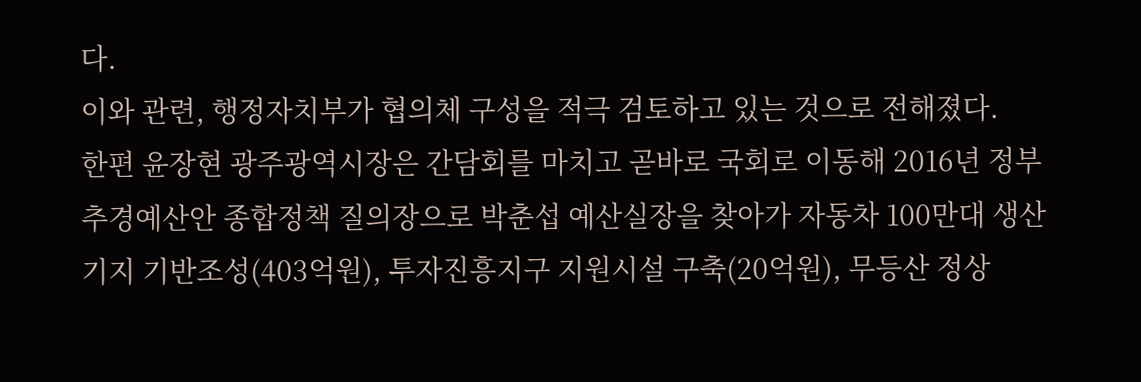다.
이와 관련, 행정자치부가 협의체 구성을 적극 검토하고 있는 것으로 전해졌다.
한편 윤장현 광주광역시장은 간담회를 마치고 곧바로 국회로 이동해 2016년 정부추경예산안 종합정책 질의장으로 박춘섭 예산실장을 찾아가 자동차 100만대 생산기지 기반조성(403억원), 투자진흥지구 지원시설 구축(20억원), 무등산 정상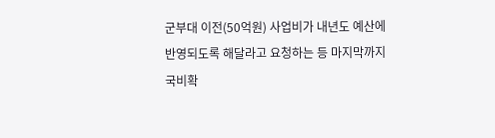군부대 이전(50억원) 사업비가 내년도 예산에 반영되도록 해달라고 요청하는 등 마지막까지 국비확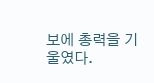보에 총력을 기울였다.